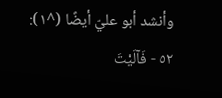وأنشد أبو عليّ أيضًا (^١):
٥٢ - فَآلَيْتَ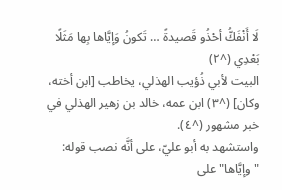لَا أَنْفَكُّ أحْذُو قَصيدةً … تَكونُ وَإيَّاها بِها مَثَلًا بَعْدِي (^٢)
البيت لأبي ذُؤيب الهذلي، يخاطب [ابن أخته، وكان] (^٣) ابن عمه، خالد بن زهير الهذلي في خبر مشهور (^٤).
واستشهد به أبو عليّ، على أنَّه نصب قوله: "وإيَّاها" على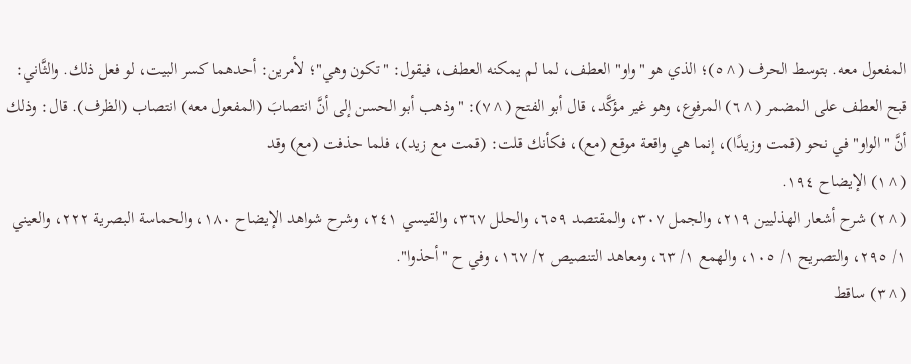المفعول معه. بتوسط الحرف (^٥)؛ الذي هو "واو" العطف، لما لم يمكنه العطف، فيقول: "تكون وهي"؛ لأمرين: أحدهما كسر البيت، لو فعل ذلك. والثَّاني: قبح العطف على المضمر (^٦) المرفوع، وهو غير مؤكَّد، قال أبو الفتح (^٧): "وذهب أبو الحسن إلى أنَّ انتصابَ (المفعول معه) انتصاب (الظرف). قال: وذلك أنَّ "الواو" في نحو (قمت وزيدًا)، إنما هي واقعة موقع (مع)، فكأنك قلت: (قمت مع زيد)، فلما حذفت (مع) وقد
(^١) الإيضاح ١٩٤.
(^٢) شرح أشعار الهذليين ٢١٩، والجمل ٣٠٧، والمقتصد ٦٥٩، والحلل ٣٦٧، والقيسي ٢٤١، وشرح شواهد الإيضاح ١٨٠، والحماسة البصرية ٢٢٢، والعيني ١/ ٢٩٥، والتصريح ١/ ١٠٥، والهمع ١/ ٦٣، ومعاهد التنصيص ٢/ ١٦٧، وفي ح "أحذوا".
(^٣) ساقط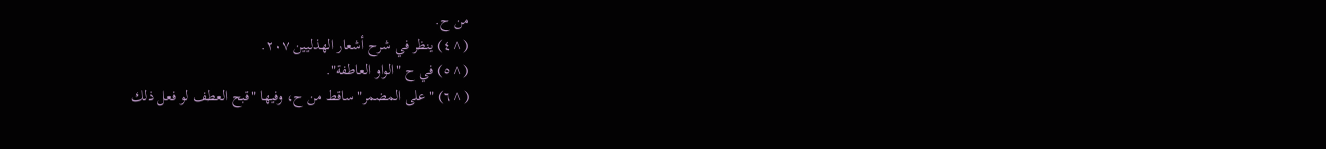من ح.
(^٤) ينظر في شرح أشعار الهذليين ٢٠٧.
(^٥) في ح "الواو العاطفة".
(^٦) "على المضمر" ساقط من ح، وفيها "قبح العطف لو فعل ذلك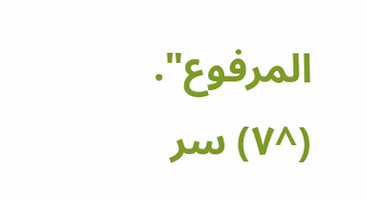المرفوع".
(^٧) سر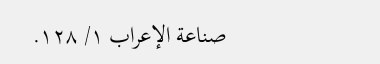صناعة الإعراب ١/ ١٢٨.